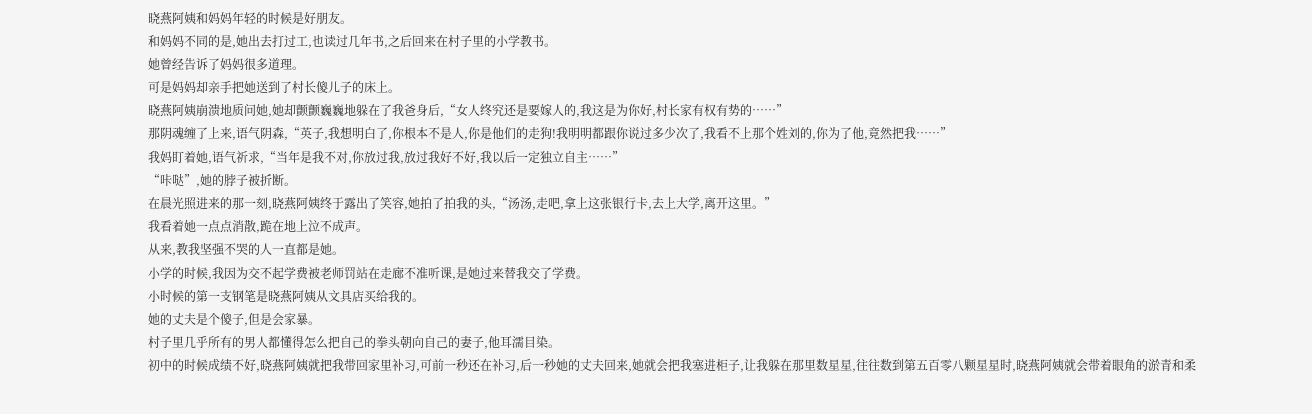晓燕阿姨和妈妈年轻的时候是好朋友。
和妈妈不同的是,她出去打过工,也读过几年书,之后回来在村子里的小学教书。
她曾经告诉了妈妈很多道理。
可是妈妈却亲手把她送到了村长傻儿子的床上。
晓燕阿姨崩溃地质问她,她却颤颤巍巍地躲在了我爸身后,“女人终究还是要嫁人的,我这是为你好,村长家有权有势的……”
那阴魂缠了上来,语气阴森,“英子,我想明白了,你根本不是人,你是他们的走狗!我明明都跟你说过多少次了,我看不上那个姓刘的,你为了他,竟然把我……”
我妈盯着她,语气祈求,“当年是我不对,你放过我,放过我好不好,我以后一定独立自主……”
“咔哒”,她的脖子被折断。
在晨光照进来的那一刻,晓燕阿姨终于露出了笑容,她拍了拍我的头,“汤汤,走吧,拿上这张银行卡,去上大学,离开这里。”
我看着她一点点消散,跪在地上泣不成声。
从来,教我坚强不哭的人一直都是她。
小学的时候,我因为交不起学费被老师罚站在走廊不准听课,是她过来替我交了学费。
小时候的第一支钢笔是晓燕阿姨从文具店买给我的。
她的丈夫是个傻子,但是会家暴。
村子里几乎所有的男人都懂得怎么把自己的拳头朝向自己的妻子,他耳濡目染。
初中的时候成绩不好,晓燕阿姨就把我带回家里补习,可前一秒还在补习,后一秒她的丈夫回来,她就会把我塞进柜子,让我躲在那里数星星,往往数到第五百零八颗星星时,晓燕阿姨就会带着眼角的淤青和柔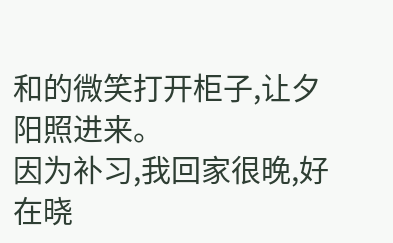和的微笑打开柜子,让夕阳照进来。
因为补习,我回家很晚,好在晓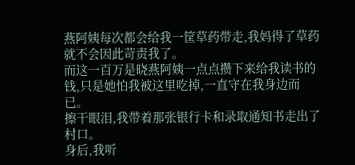燕阿姨每次都会给我一筐草药带走,我妈得了草药就不会因此苛责我了。
而这一百万是晓燕阿姨一点点攒下来给我读书的钱,只是她怕我被这里吃掉,一直守在我身边而已。
擦干眼泪,我带着那张银行卡和录取通知书走出了村口。
身后,我听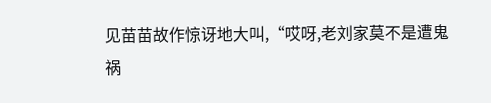见苗苗故作惊讶地大叫,“哎呀,老刘家莫不是遭鬼祸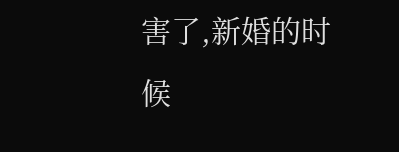害了,新婚的时候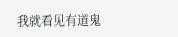我就看见有道鬼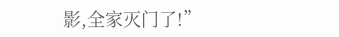影,全家灭门了!”